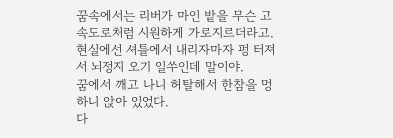꿈속에서는 리버가 마인 밭을 무슨 고속도로처럼 시원하게 가로지르더라고.
현실에선 셔틀에서 내리자마자 펑 터져서 뇌정지 오기 일쑤인데 말이야.
꿈에서 깨고 나니 허탈해서 한참을 멍하니 앉아 있었다.
다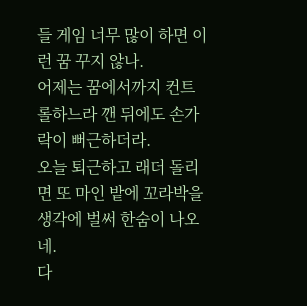들 게임 너무 많이 하면 이런 꿈 꾸지 않나.
어제는 꿈에서까지 컨트롤하느라 깬 뒤에도 손가락이 뻐근하더라.
오늘 퇴근하고 래더 돌리면 또 마인 밭에 꼬라박을 생각에 벌써 한숨이 나오네.
다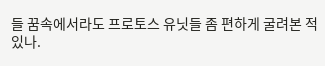들 꿈속에서라도 프로토스 유닛들 좀 편하게 굴려본 적 있나.